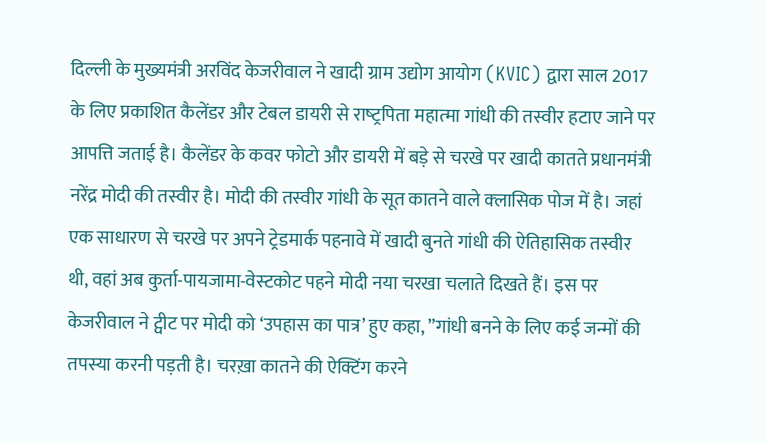दिल्‍ली के मुख्‍यमंत्री अरविंद केजरीवाल ने खादी ग्राम उद्योग आयोग (KVIC) द्वारा साल 2017 के लिए प्रकाशित कैलेंडर और टेबल डायरी से राष्‍ट्रपिता महात्‍मा गांधी की तस्‍वीर हटाए जाने पर आपत्ति जताई है। कैलेंडर के कवर फोटो और डायरी में बड़े से चरखे पर खादी कातते प्रधानमंत्री नरेंद्र मोदी की तस्‍वीर है। मोदी की तस्‍वीर गांधी के सूत कातने वाले क्‍लासिक पोज में है। जहां एक साधारण से चरखे पर अपने ट्रेडमार्क पहनावे में खादी बुनते गांधी की ऐतिहासिक तस्‍वीर थी, वहां अब कुर्ता-पायजामा-वेस्‍टकोट पहने मोदी नया चरखा चलाते दिखते हैं। इस पर केजरीवाल ने ट्वीट पर मोदी को ‘उपहास का पात्र’ हुए कहा, ”गांधी बनने के लिए कई जन्मों की तपस्या करनी पड़ती है। चरख़ा कातने की ऐक्टिंग करने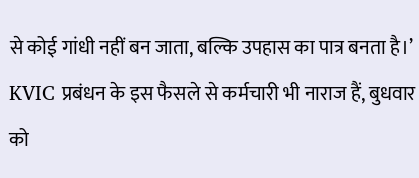से कोई गांधी नहीं बन जाता, बल्कि उपहास का पात्र बनता है।’ KVIC प्रबंधन के इस फैसले से कर्मचारी भी नाराज हैं, बुधवार को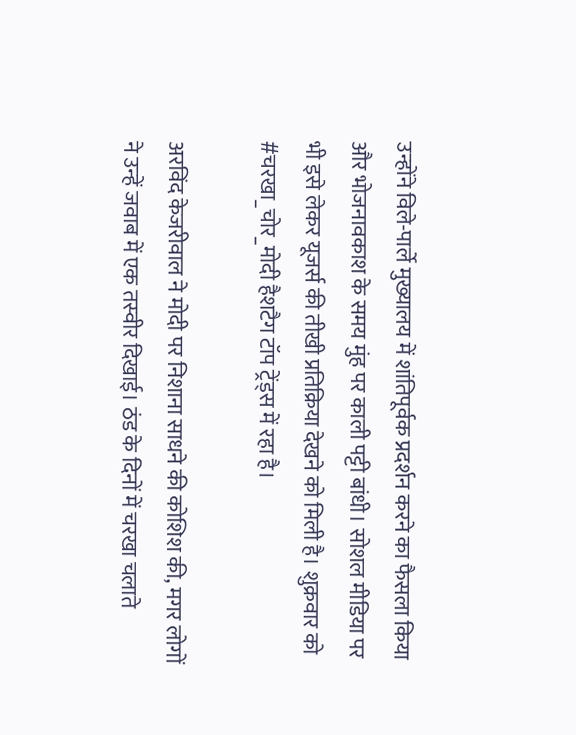उन्‍होंने विले-पार्ले मुख्‍यालय में शांतिपूर्वक प्रदर्शन करने का फैसला किया और भोजनावकाश के समय मुंह पर काली पट्टी बांधी। सोशल मीडिया पर भी इसे लेकर यूजर्स की तीखी प्रतिक्रिया देखने को मिली है। शुक्रवार को #चरखा_चोर_मोदी हैशटैग टॉप ट्रेंड्स में रहा है।

अरविंद केजरीवाल ने मोदी पर निशाना साधने की कोशिश की, मगर लोगों ने उन्‍हें जवाब में एक तस्‍वीर दिखाई। ठंड के दिनों में चरखा चलाते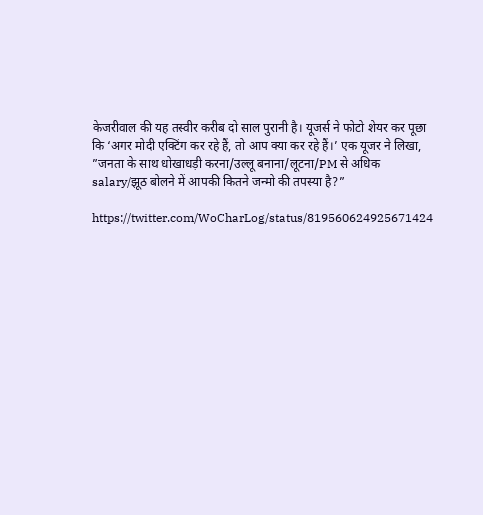केजरीवाल की यह तस्‍वीर करीब दो साल पुरानी है। यूजर्स ने फोटो शेयर कर पूछा कि ‘अगर मोदी एक्टिंग कर रहे हैं, तो आप क्‍या कर रहे हैं।’ एक यूजर ने लिखा, ”जनता के साथ धोखाधड़ी करना/उल्लू बनाना/लूटना/PM से अधिक salary/झूठ बोलने में आपकी कितने जन्मो की तपस्या है?”

https://twitter.com/WoCharLog/status/819560624925671424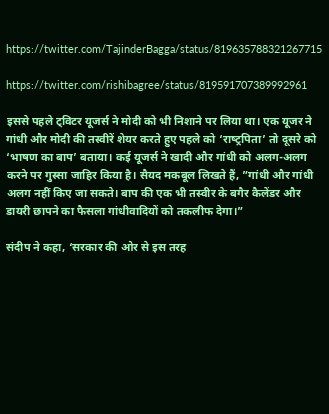https://twitter.com/TajinderBagga/status/819635788321267715

https://twitter.com/rishibagree/status/819591707389992961

इससे पहले ट्विटर यूजर्स ने मोदी को भी निशाने पर लिया था। एक यूजर ने गांधी और मोदी की तस्‍वीरें शेयर करते हुए पहले को ‘राष्‍ट्रपिता’ तो दूसरे को ‘भाषण का बाप’ बताया। कई यूजर्स ने खादी और गांधी को अलग-अलग करने पर गुस्‍सा जाहिर किया है। सैयद मकबूल लिखते हैं, ”गांधी और गांधी अलग नहीं किए जा सकते। बाप की एक भी तस्‍वीर के बगैर कैलेंडर और डायरी छापने का फैसला गांधीवादियों को तकलीफ देगा।”

संदीप ने कहा, ‘सरकार की ओर से इस तरह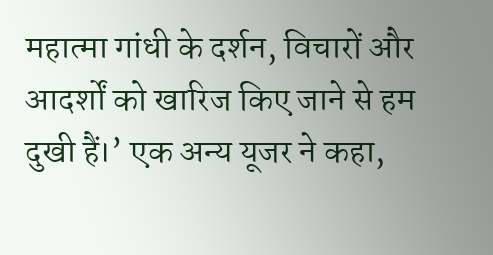महात्मा गांधी के दर्शन, विचारों और आदर्शों को खारिज किए जाने से हम दुखी हैं।’ एक अन्‍य यूजर ने कहा,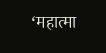‘महात्मा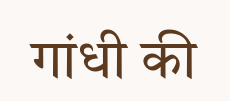गांधी की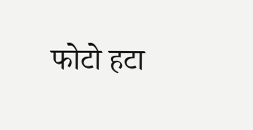फोटो हटा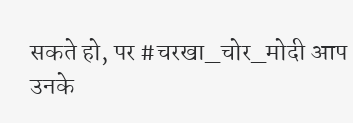सकते हो, पर #चरखा_चोर_मोदी आप उनके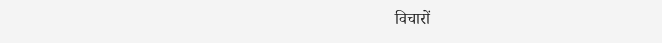विचारों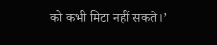को कभी मिटा नहीं सकते।’